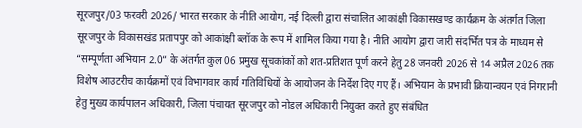सूरजपुर/03 फरवरी 2026/ भारत सरकार के नीति आयोग, नई दिल्ली द्वारा संचालित आकांक्षी विकासखण्ड कार्यक्रम के अंतर्गत जिला सूरजपुर के विकासखंड प्रतापपुर को आकांक्षी ब्लॉक के रूप में शामिल किया गया है। नीति आयोग द्वारा जारी संदर्भित पत्र के माध्यम से “सम्पूर्णता अभियान 2.0” के अंतर्गत कुल 06 प्रमुख सूचकांकों को शत-प्रतिशत पूर्ण करने हेतु 28 जनवरी 2026 से 14 अप्रैल 2026 तक विशेष आउटरीच कार्यक्रमों एवं विभागवार कार्य गतिविधियों के आयोजन के निर्देश दिए गए हैं। अभियान के प्रभावी क्रियान्वयन एवं निगरानी हेतु मुख्य कार्यपालन अधिकारी, जिला पंचायत सूरजपुर को नोडल अधिकारी नियुक्त करते हुए संबंधित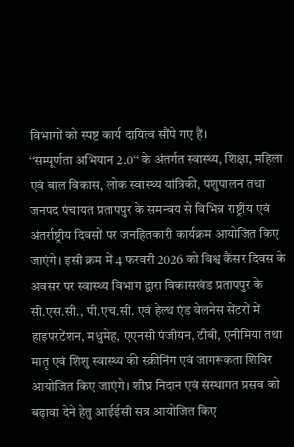विभागों को स्पष्ट कार्य दायित्व सौंपे गए हैं।
‘‘सम्पूर्णता अभियान 2.0‘‘ के अंतर्गत स्वास्थ्य, शिक्षा, महिला एवं बाल विकास, लोक स्वास्थ्य यांत्रिकी, पशुपालन तथा जनपद पंचायत प्रतापपुर के समन्वय से विभिन्न राष्ट्रीय एवं अंतर्राष्ट्रीय दिवसों पर जनहितकारी कार्यक्रम आयोजित किए जाएंगे। इसी क्रम में 4 फरवरी 2026 को विश्व कैंसर दिवस के अवसर पर स्वास्थ्य विभाग द्वारा विकासखंड प्रतापपुर के सी.एस.सी., पी.एच.सी. एवं हेल्थ एंड वेलनेस सेंटरों में हाइपरटेंशन, मधुमेह, एएनसी पंजीयन, टीबी, एनीमिया तथा मातृ एवं शिशु स्वास्थ्य की स्क्रीनिंग एवं जागरूकता शिविर आयोजित किए जाएंगे। शीघ्र निदान एवं संस्थागत प्रसव को बढ़ावा देने हेतु आईईसी सत्र आयोजित किए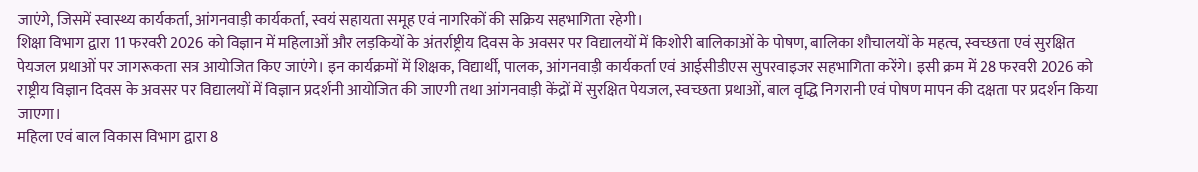जाएंगे, जिसमें स्वास्थ्य कार्यकर्ता, आंगनवाड़ी कार्यकर्ता, स्वयं सहायता समूह एवं नागरिकों की सक्रिय सहभागिता रहेगी।
शिक्षा विभाग द्वारा 11 फरवरी 2026 को विज्ञान में महिलाओं और लड़कियों के अंतर्राष्ट्रीय दिवस के अवसर पर विद्यालयों में किशोरी बालिकाओं के पोषण, बालिका शौचालयों के महत्व, स्वच्छता एवं सुरक्षित पेयजल प्रथाओं पर जागरूकता सत्र आयोजित किए जाएंगे। इन कार्यक्रमों में शिक्षक, विद्यार्थी, पालक, आंगनवाड़ी कार्यकर्ता एवं आईसीडीएस सुपरवाइजर सहभागिता करेंगे। इसी क्रम में 28 फरवरी 2026 को राष्ट्रीय विज्ञान दिवस के अवसर पर विद्यालयों में विज्ञान प्रदर्शनी आयोजित की जाएगी तथा आंगनवाड़ी केंद्रों में सुरक्षित पेयजल, स्वच्छता प्रथाओं, बाल वृद्धि निगरानी एवं पोषण मापन की दक्षता पर प्रदर्शन किया जाएगा।
महिला एवं बाल विकास विभाग द्वारा 8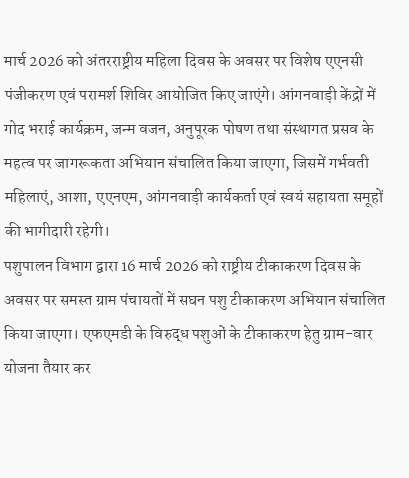मार्च 2026 को अंतरराष्ट्रीय महिला दिवस के अवसर पर विशेष एएनसी पंजीकरण एवं परामर्श शिविर आयोजित किए जाएंगे। आंगनवाड़ी केंद्रों में गोद भराई कार्यक्रम, जन्म वजन, अनुपूरक पोषण तथा संस्थागत प्रसव के महत्व पर जागरूकता अभियान संचालित किया जाएगा, जिसमें गर्भवती महिलाएं, आशा, एएनएम, आंगनवाड़ी कार्यकर्ता एवं स्वयं सहायता समूहों की भागीदारी रहेगी।
पशुपालन विभाग द्वारा 16 मार्च 2026 को राष्ट्रीय टीकाकरण दिवस के अवसर पर समस्त ग्राम पंचायतों में सघन पशु टीकाकरण अभियान संचालित किया जाएगा। एफएमडी के विरुद्ध पशुओं के टीकाकरण हेतु ग्राम-वार योजना तैयार कर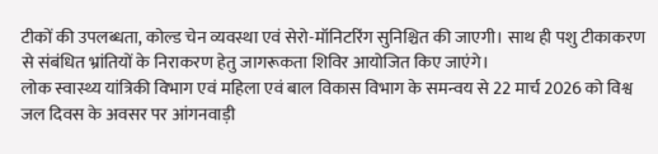टीकों की उपलब्धता, कोल्ड चेन व्यवस्था एवं सेरो-मॉनिटरिंग सुनिश्चित की जाएगी। साथ ही पशु टीकाकरण से संबंधित भ्रांतियों के निराकरण हेतु जागरूकता शिविर आयोजित किए जाएंगे।
लोक स्वास्थ्य यांत्रिकी विभाग एवं महिला एवं बाल विकास विभाग के समन्वय से 22 मार्च 2026 को विश्व जल दिवस के अवसर पर आंगनवाड़ी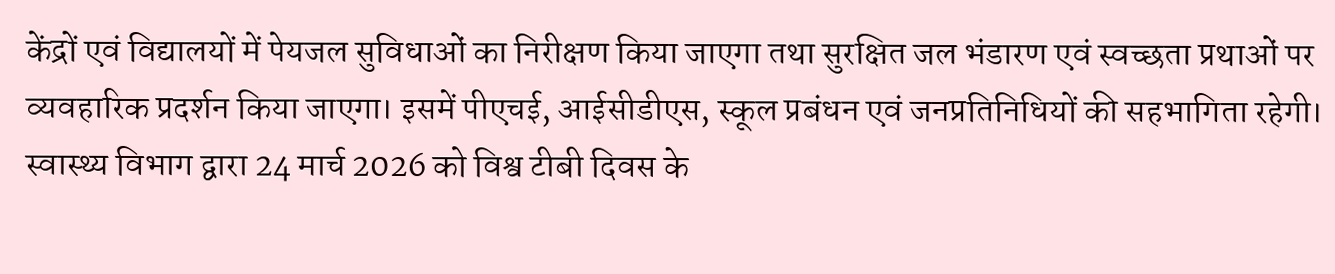केंद्रों एवं विद्यालयों में पेयजल सुविधाओं का निरीक्षण किया जाएगा तथा सुरक्षित जल भंडारण एवं स्वच्छता प्रथाओं पर व्यवहारिक प्रदर्शन किया जाएगा। इसमें पीएचई, आईसीडीएस, स्कूल प्रबंधन एवं जनप्रतिनिधियों की सहभागिता रहेगी।
स्वास्थ्य विभाग द्वारा 24 मार्च 2026 को विश्व टीबी दिवस के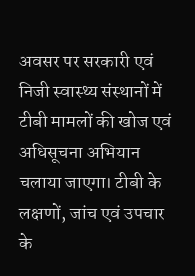अवसर पर सरकारी एवं निजी स्वास्थ्य संस्थानों में टीबी मामलों की खोज एवं अधिसूचना अभियान चलाया जाएगा। टीबी के लक्षणों, जांच एवं उपचार के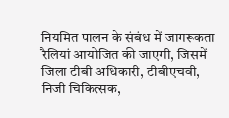नियमित पालन के संबंध में जागरूकता रैलियां आयोजित की जाएगी, जिसमें जिला टीबी अधिकारी, टीबीएचवी, निजी चिकित्सक,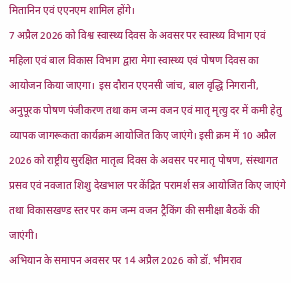मितानिन एवं एएनएम शामिल होंगे।
7 अप्रैल 2026 को विश्व स्वास्थ्य दिवस के अवसर पर स्वास्थ्य विभाग एवं महिला एवं बाल विकास विभाग द्वारा मेगा स्वास्थ्य एवं पोषण दिवस का आयोजन किया जाएगा। इस दौरान एएनसी जांच, बाल वृद्धि निगरानी, अनुपूरक पोषण पंजीकरण तथा कम जन्म वजन एवं मातृ मृत्यु दर में कमी हेतु व्यापक जागरूकता कार्यक्रम आयोजित किए जाएंगे। इसी क्रम में 10 अप्रैल 2026 को राष्ट्रीय सुरक्षित मातृत्व दिवस के अवसर पर मातृ पोषण, संस्थागत प्रसव एवं नवजात शिशु देखभाल पर केंद्रित परामर्श सत्र आयोजित किए जाएंगे तथा विकासखण्ड स्तर पर कम जन्म वजन ट्रैकिंग की समीक्षा बैठकें की जाएंगी।
अभियान के समापन अवसर पर 14 अप्रैल 2026 को डॉ. भीमराव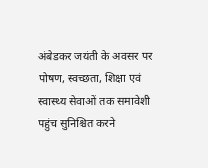अंबेडकर जयंती के अवसर पर पोषण, स्वच्छता, शिक्षा एवं स्वास्थ्य सेवाओं तक समावेशी पहुंच सुनिश्चित करने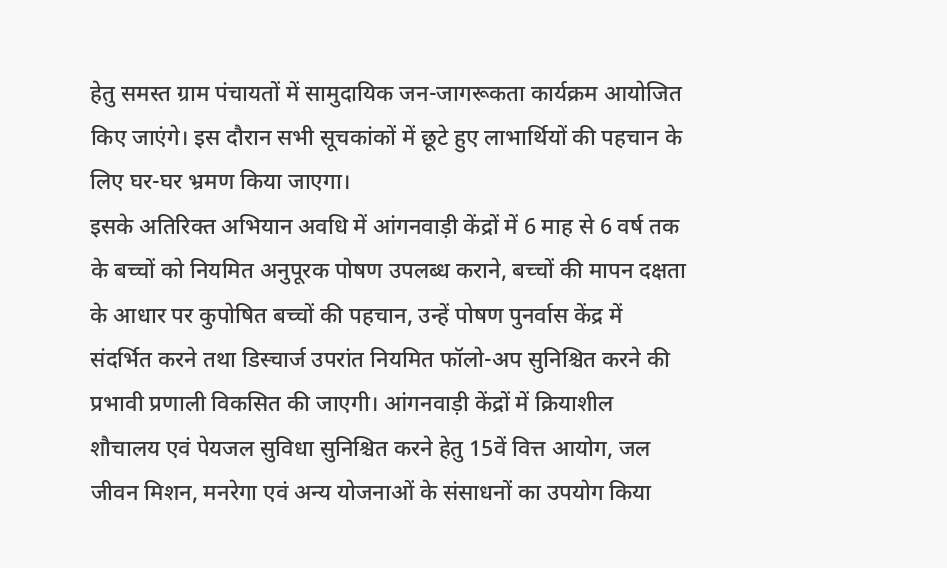हेतु समस्त ग्राम पंचायतों में सामुदायिक जन-जागरूकता कार्यक्रम आयोजित किए जाएंगे। इस दौरान सभी सूचकांकों में छूटे हुए लाभार्थियों की पहचान के लिए घर-घर भ्रमण किया जाएगा।
इसके अतिरिक्त अभियान अवधि में आंगनवाड़ी केंद्रों में 6 माह से 6 वर्ष तक के बच्चों को नियमित अनुपूरक पोषण उपलब्ध कराने, बच्चों की मापन दक्षता के आधार पर कुपोषित बच्चों की पहचान, उन्हें पोषण पुनर्वास केंद्र में संदर्भित करने तथा डिस्चार्ज उपरांत नियमित फॉलो-अप सुनिश्चित करने की प्रभावी प्रणाली विकसित की जाएगी। आंगनवाड़ी केंद्रों में क्रियाशील शौचालय एवं पेयजल सुविधा सुनिश्चित करने हेतु 15वें वित्त आयोग, जल जीवन मिशन, मनरेगा एवं अन्य योजनाओं के संसाधनों का उपयोग किया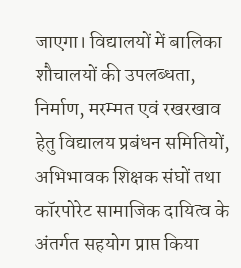जाएगा। विद्यालयों में बालिका शौचालयों की उपलब्धता, निर्माण, मरम्मत एवं रखरखाव हेतु विद्यालय प्रबंधन समितियों, अभिभावक शिक्षक संघों तथा कॉरपोरेट सामाजिक दायित्व के अंतर्गत सहयोग प्राप्त किया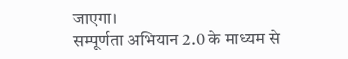जाएगा।
सम्पूर्णता अभियान 2.0 के माध्यम से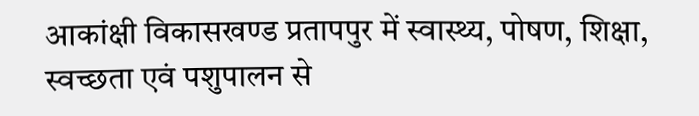आकांक्षी विकासखण्ड प्रतापपुर में स्वास्थ्य, पोषण, शिक्षा, स्वच्छता एवं पशुपालन से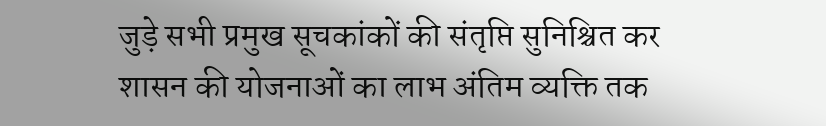जुड़े सभी प्रमुख सूचकांकों की संतृप्ति सुनिश्चित कर शासन की योजनाओं का लाभ अंतिम व्यक्ति तक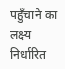पहुँचाने का लक्ष्य निर्धारित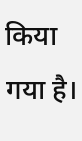किया गया है।